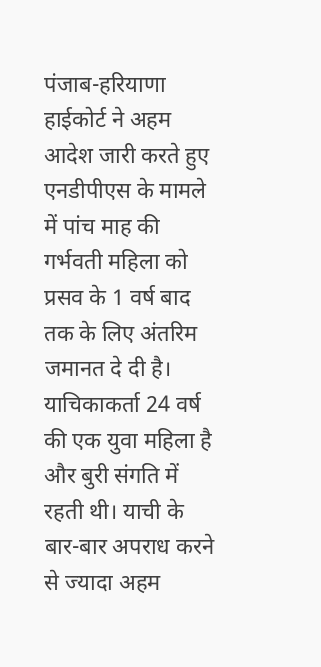पंजाब-हरियाणा हाईकोर्ट ने अहम आदेश जारी करते हुए एनडीपीएस के मामले में पांच माह की गर्भवती महिला को प्रसव के 1 वर्ष बाद तक के लिए अंतरिम जमानत दे दी है।
याचिकाकर्ता 24 वर्ष की एक युवा महिला है और बुरी संगति में रहती थी। याची के बार-बार अपराध करने से ज्यादा अहम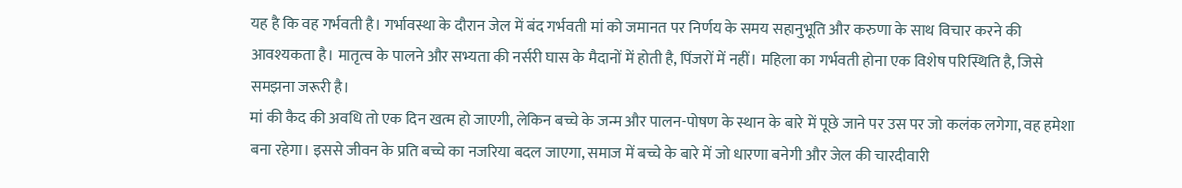यह है कि वह गर्भवती है। गर्भावस्था के दौरान जेल में बंद गर्भवती मां को जमानत पर निर्णय के समय सहानुभूति और करुणा के साथ विचार करने की आवश्यकता है। मातृत्व के पालने और सभ्यता की नर्सरी घास के मैदानों में होती है, पिंजरों में नहीं। महिला का गर्भवती होना एक विशेष परिस्थिति है, जिसे समझना जरूरी है।
मां की कैद की अवधि तो एक दिन खत्म हो जाएगी, लेकिन बच्चे के जन्म और पालन-पोषण के स्थान के बारे में पूछे जाने पर उस पर जो कलंक लगेगा, वह हमेशा बना रहेगा। इससे जीवन के प्रति बच्चे का नजरिया बदल जाएगा, समाज में बच्चे के बारे में जो धारणा बनेगी और जेल की चारदीवारी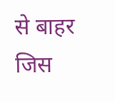से बाहर जिस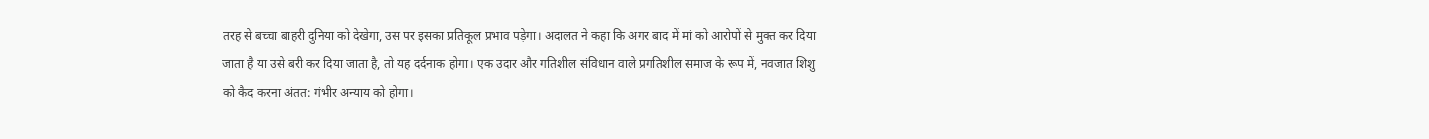तरह से बच्चा बाहरी दुनिया को देखेगा, उस पर इसका प्रतिकूल प्रभाव पड़ेगा। अदालत ने कहा कि अगर बाद में मां को आरोपों से मुक्त कर दिया जाता है या उसे बरी कर दिया जाता है, तो यह दर्दनाक होगा। एक उदार और गतिशील संविधान वाले प्रगतिशील समाज के रूप में, नवजात शिशु को कैद करना अंतत: गंभीर अन्याय को होगा।